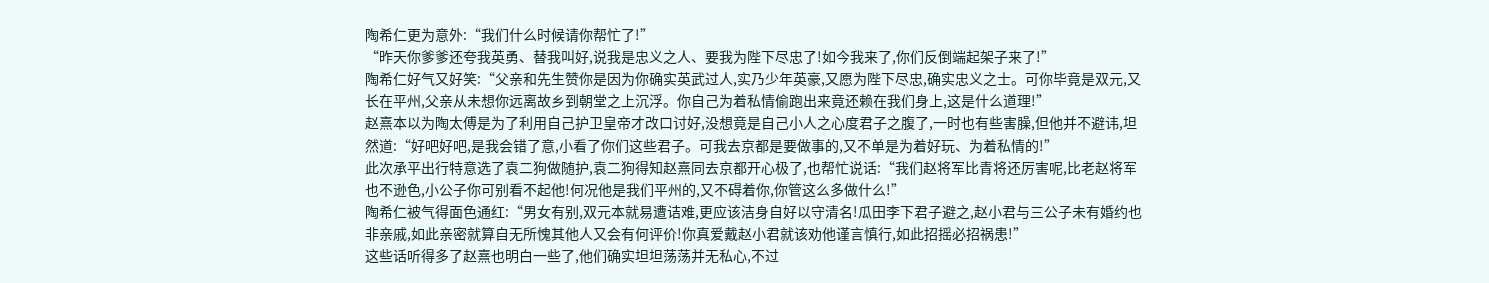陶希仁更为意外:“我们什么时候请你帮忙了!”
“昨天你爹爹还夸我英勇、替我叫好,说我是忠义之人、要我为陛下尽忠了!如今我来了,你们反倒端起架子来了!”
陶希仁好气又好笑:“父亲和先生赞你是因为你确实英武过人,实乃少年英豪,又愿为陛下尽忠,确实忠义之士。可你毕竟是双元,又长在平州,父亲从未想你远离故乡到朝堂之上沉浮。你自己为着私情偷跑出来竟还赖在我们身上,这是什么道理!”
赵熹本以为陶太傅是为了利用自己护卫皇帝才改口讨好,没想竟是自己小人之心度君子之腹了,一时也有些害臊,但他并不避讳,坦然道:“好吧好吧,是我会错了意,小看了你们这些君子。可我去京都是要做事的,又不单是为着好玩、为着私情的!”
此次承平出行特意选了袁二狗做随护,袁二狗得知赵熹同去京都开心极了,也帮忙说话:“我们赵将军比青将还厉害呢,比老赵将军也不逊色,小公子你可别看不起他!何况他是我们平州的,又不碍着你,你管这么多做什么!”
陶希仁被气得面色通红:“男女有别,双元本就易遭诘难,更应该洁身自好以守清名!瓜田李下君子避之,赵小君与三公子未有婚约也非亲戚,如此亲密就算自无所愧其他人又会有何评价!你真爱戴赵小君就该劝他谨言慎行,如此招摇必招祸患!”
这些话听得多了赵熹也明白一些了,他们确实坦坦荡荡并无私心,不过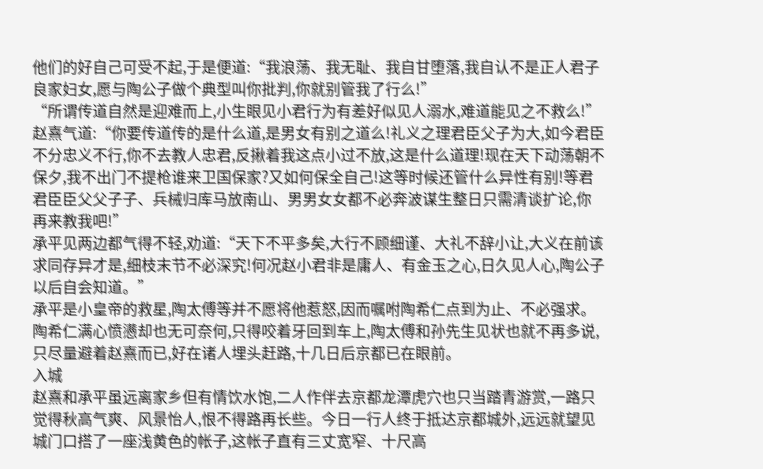他们的好自己可受不起,于是便道:“我浪荡、我无耻、我自甘堕落,我自认不是正人君子良家妇女,愿与陶公子做个典型叫你批判,你就别管我了行么!”
“所谓传道自然是迎难而上,小生眼见小君行为有差好似见人溺水,难道能见之不救么!”
赵熹气道:“你要传道传的是什么道,是男女有别之道么!礼义之理君臣父子为大,如今君臣不分忠义不行,你不去教人忠君,反揪着我这点小过不放,这是什么道理!现在天下动荡朝不保夕,我不出门不提枪谁来卫国保家?又如何保全自己!这等时候还管什么异性有别!等君君臣臣父父子子、兵械归库马放南山、男男女女都不必奔波谋生整日只需清谈扩论,你再来教我吧!”
承平见两边都气得不轻,劝道:“天下不平多矣,大行不顾细谨、大礼不辞小让,大义在前该求同存异才是,细枝末节不必深究!何况赵小君非是庸人、有金玉之心,日久见人心,陶公子以后自会知道。”
承平是小皇帝的救星,陶太傅等并不愿将他惹怒,因而嘱咐陶希仁点到为止、不必强求。陶希仁满心愤懑却也无可奈何,只得咬着牙回到车上,陶太傅和孙先生见状也就不再多说,只尽量避着赵熹而已,好在诸人埋头赶路,十几日后京都已在眼前。
入城
赵熹和承平虽远离家乡但有情饮水饱,二人作伴去京都龙潭虎穴也只当踏青游赏,一路只觉得秋高气爽、风景怡人,恨不得路再长些。今日一行人终于抵达京都城外,远远就望见城门口搭了一座浅黄色的帐子,这帐子直有三丈宽窄、十尺高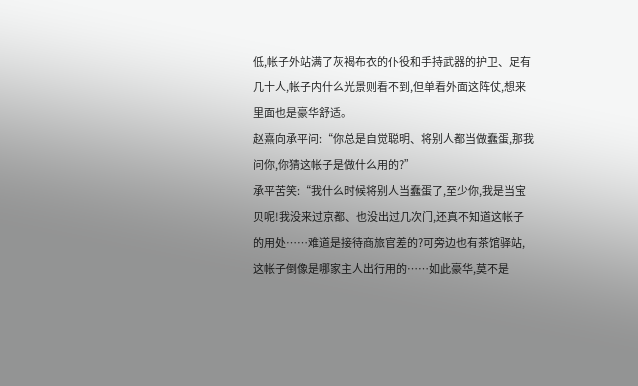低,帐子外站满了灰褐布衣的仆役和手持武器的护卫、足有几十人,帐子内什么光景则看不到,但单看外面这阵仗,想来里面也是豪华舒适。
赵熹向承平问:“你总是自觉聪明、将别人都当做蠢蛋,那我问你,你猜这帐子是做什么用的?”
承平苦笑:“我什么时候将别人当蠢蛋了,至少你,我是当宝贝呢!我没来过京都、也没出过几次门,还真不知道这帐子的用处……难道是接待商旅官差的?可旁边也有茶馆驿站,这帐子倒像是哪家主人出行用的……如此豪华,莫不是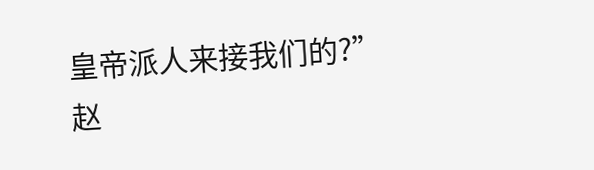皇帝派人来接我们的?”
赵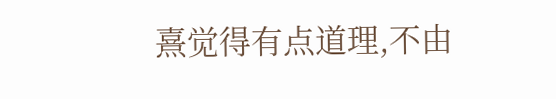熹觉得有点道理,不由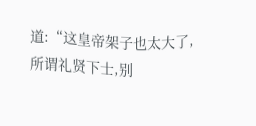道:“这皇帝架子也太大了,所谓礼贤下士,别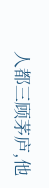人都三顾茅庐,他